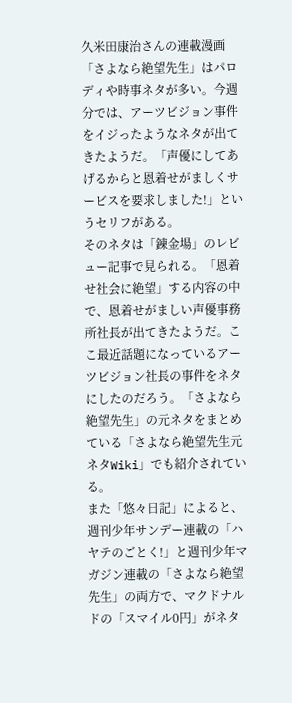久米田康治さんの連載漫画「さよなら絶望先生」はパロディや時事ネタが多い。今週分では、アーツビジョン事件をイジったようなネタが出てきたようだ。「声優にしてあげるからと恩着せがましくサービスを要求しました!」というセリフがある。
そのネタは「錬金場」のレビュー記事で見られる。「恩着せ社会に絶望」する内容の中で、恩着せがましい声優事務所社長が出てきたようだ。ここ最近話題になっているアーツビジョン社長の事件をネタにしたのだろう。「さよなら絶望先生」の元ネタをまとめている「さよなら絶望先生元ネタWiki」でも紹介されている。
また「悠々日記」によると、週刊少年サンデー連載の「ハヤテのごとく!」と週刊少年マガジン連載の「さよなら絶望先生」の両方で、マクドナルドの「スマイル0円」がネタ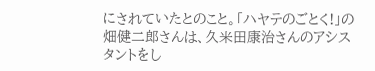にされていたとのこと。「ハヤテのごとく!」の畑健二郎さんは、久米田康治さんのアシスタントをし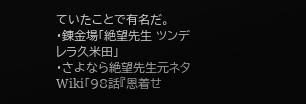ていたことで有名だ。
・錬金場「絶望先生 ツンデレラ久米田」
・さよなら絶望先生元ネタWiki「98話『恩着せ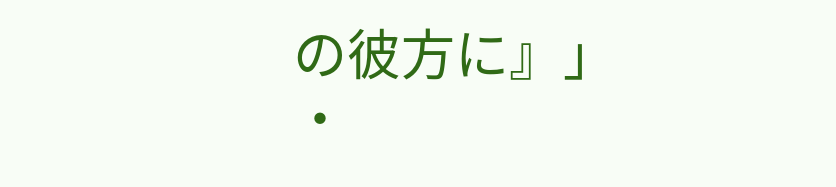の彼方に』」
・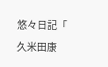悠々日記「 久米田康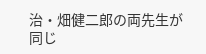治・畑健二郎の両先生が同じ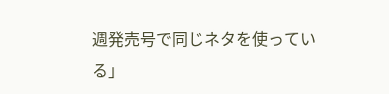週発売号で同じネタを使っている」